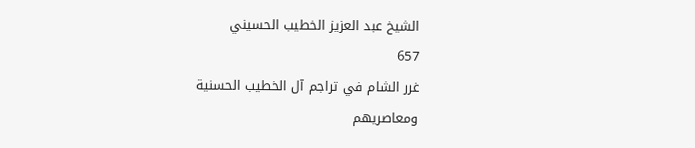الشيخ عبد العزيز الخطيب الحسيني
657
غرر الشام في تراجم آل الخطيب الحسنية ومعاصريهم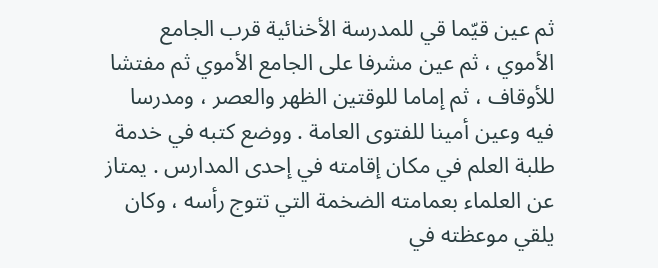ثم عين قيّما قي للمدرسة الأخنائية قرب الجامع الأموي ، ثم عين مشرفا على الجامع الأموي ثم مفتشا للأوقاف ، ثم إماما للوقتين الظهر والعصر ، ومدرسا فيه وعين أمينا للفتوى العامة . ووضع كتبه في خدمة طلبة العلم في مكان إقامته في إحدى المدارس . يمتاز عن العلماء بعمامته الضخمة التي تتوج رأسه ، وكان يلقي موعظته في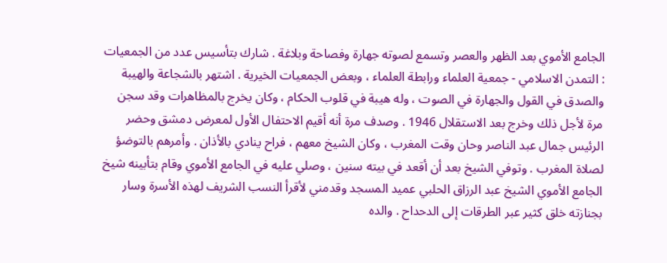الجامع الأموي بعد الظهر والعصر وتسمع لصوته جهارة وفصاحة وبلاغة . شارك بتأسيس عدد من الجمعيات : التمدن الاسلامي - جمعية العلماء ورابطة العلماء ، وبعض الجمعيات الخيرية . اشتهر بالشجاعة والهيبة والصدق في القول والجهارة في الصوت ، وله هيبة في قلوب الحكام ، وكان يخرج بالمظاهرات وقد سجن مرة لأجل ذلك وخرج بعد الاستقلال 1946 . وصدف مرة أنه أقيم الاحتفال الأول لمعرض دمشق وحضر الرئيس جمال عبد الناصر وحان وقت المغرب ، وكان الشيخ معهم ، فراح ينادي بالأذان . وأمرهم بالتوضؤ لصلاة المغرب . وتوفي الشيخ بعد أن أقعد في بيته سنين ، وصلي عليه في الجامع الأموي وقام بتأبينه شيخ الجامع الأموي الشيخ عبد الرزاق الحلبي عميد المسجد وقدمني لأقرأ النسب الشريف لهذه الأسرة وسار بجنازته خلق كثير عبر الطرقات إلى الدحداح . والده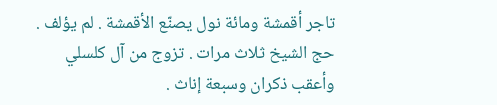تاجر أقمشة ومائة نول يصنّع الأقمشة . لم يؤلف . حج الشيخ ثلاث مرات . تزوج من آل كلسلي وأعقب ذكران وسبعة إناث .